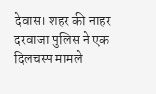देवास। शहर की नाहर दरवाजा पुलिस ने एक दिलचस्प मामले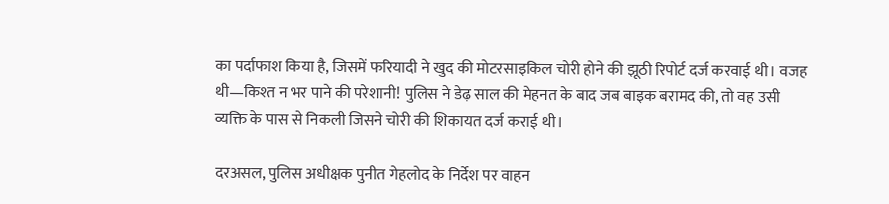का पर्दाफाश किया है, जिसमें फरियादी ने खुद की मोटरसाइकिल चोरी होने की झूठी रिपोर्ट दर्ज करवाई थी। वजह थी—किश्त न भर पाने की परेशानी! पुलिस ने डेढ़ साल की मेहनत के बाद जब बाइक बरामद की, तो वह उसी व्यक्ति के पास से निकली जिसने चोरी की शिकायत दर्ज कराई थी।

दरअसल, पुलिस अधीक्षक पुनीत गेहलोद के निर्देश पर वाहन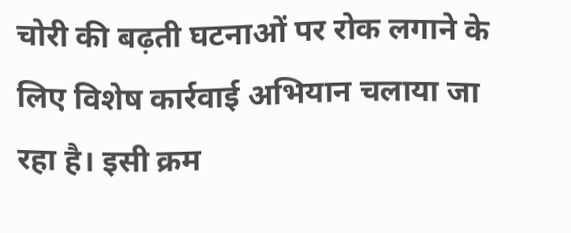चोरी की बढ़ती घटनाओं पर रोक लगाने के लिए विशेष कार्रवाई अभियान चलाया जा रहा है। इसी क्रम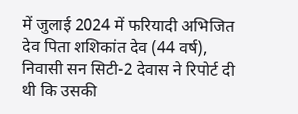में जुलाई 2024 में फरियादी अभिजित देव पिता शशिकांत देव (44 वर्ष), निवासी सन सिटी-2 देवास ने रिपोर्ट दी थी कि उसकी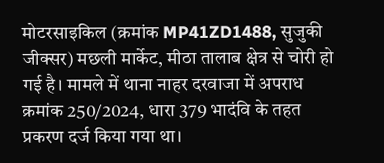मोटरसाइकिल (क्रमांक MP41ZD1488, सुजुकी जीक्सर) मछली मार्केट, मीठा तालाब क्षेत्र से चोरी हो गई है। मामले में थाना नाहर दरवाजा में अपराध क्रमांक 250/2024, धारा 379 भादंवि के तहत प्रकरण दर्ज किया गया था।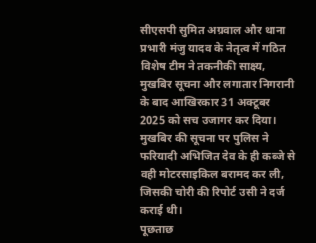सीएसपी सुमित अग्रवाल और थाना प्रभारी मंजु यादव के नेतृत्व में गठित विशेष टीम ने तकनीकी साक्ष्य, मुखबिर सूचना और लगातार निगरानी के बाद आखिरकार 31 अक्टूबर 2025 को सच उजागर कर दिया। मुखबिर की सूचना पर पुलिस ने फरियादी अभिजित देव के ही कब्जे से वही मोटरसाइकिल बरामद कर ली, जिसकी चोरी की रिपोर्ट उसी ने दर्ज कराई थी।
पूछताछ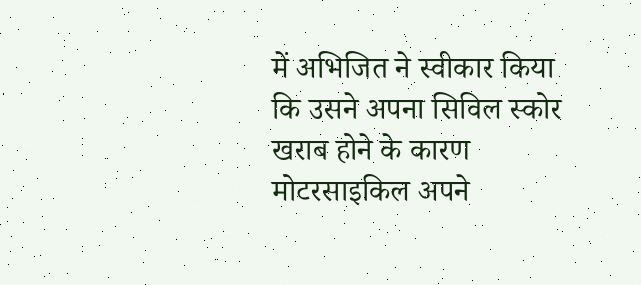में अभिजित ने स्वीकार किया कि उसने अपना सिविल स्कोर खराब होने के कारण मोटरसाइकिल अपने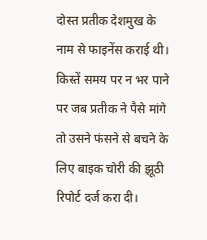दोस्त प्रतीक देशमुख के नाम से फाइनेंस कराई थी। किस्तें समय पर न भर पाने पर जब प्रतीक ने पैसे मांगे तो उसने फंसने से बचने के लिए बाइक चोरी की झूठी रिपोर्ट दर्ज करा दी।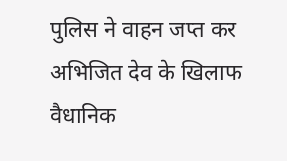पुलिस ने वाहन जप्त कर अभिजित देव के खिलाफ वैधानिक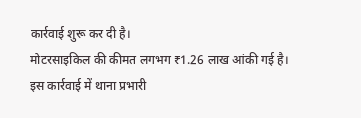कार्रवाई शुरू कर दी है।
मोटरसाइकिल की कीमत लगभग ₹1.26 लाख आंकी गई है।
इस कार्रवाई में थाना प्रभारी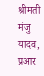श्रीमती मंजु यादव, प्रआर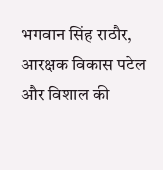भगवान सिंह राठौर, आरक्षक विकास पटेल और विशाल की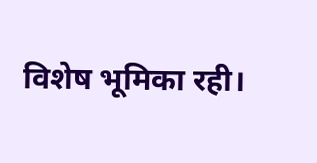विशेष भूमिका रही।